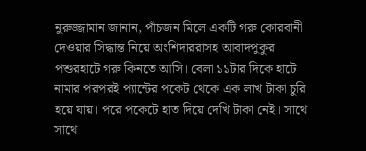নুরুজ্জামান জানান, পাঁচজন মিলে একটি গরু কোরবানী দেওয়ার সিদ্ধান্ত নিয়ে অংশিদাররাসহ আবাদপুকুর পশুরহাটে গরু কিনতে আসি। বেলা ১১টার দিকে হাটে নামার পরপরই প্যান্টের পকেট থেকে এক লাখ টাকা চুরি হয়ে যায়। পরে পকেটে হাত দিয়ে দেখি টাকা নেই। সাথে সাথে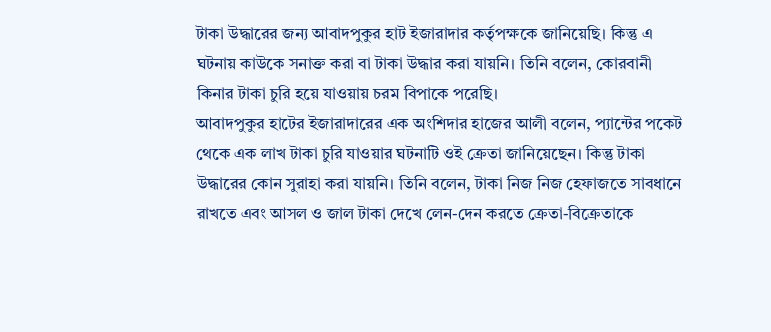টাকা উদ্ধারের জন্য আবাদপুকুর হাট ইজারাদার কর্তৃপক্ষকে জানিয়েছি। কিন্তু এ ঘটনায় কাউকে সনাক্ত করা বা টাকা উদ্ধার করা যায়নি। তিনি বলেন, কোরবানী কিনার টাকা চুরি হয়ে যাওয়ায় চরম বিপাকে পরেছি।
আবাদপুকুর হাটের ইজারাদারের এক অংশিদার হাজের আলী বলেন, প্যান্টের পকেট থেকে এক লাখ টাকা চুরি যাওয়ার ঘটনাটি ওই ক্রেতা জানিয়েছেন। কিন্তু টাকা উদ্ধারের কোন সুরাহা করা যায়নি। তিনি বলেন, টাকা নিজ নিজ হেফাজতে সাবধানে রাখতে এবং আসল ও জাল টাকা দেখে লেন-দেন করতে ক্রেতা-বিক্রেতাকে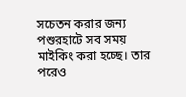সচেতন করার জন্য পশুরহাটে সব সময় মাইকিং করা হচ্ছে। তার পরেও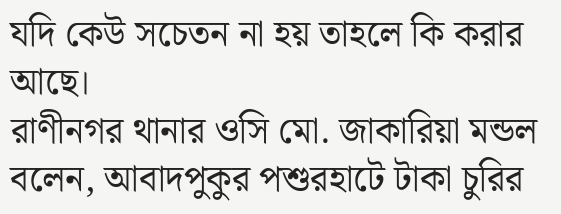যদি কেউ সচেতন না হয় তাহলে কি করার আছে।
রাণীনগর থানার ওসি মো. জাকারিয়া মন্ডল বলেন, আবাদপুকুর পশুরহাটে টাকা চুরির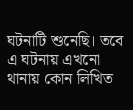ঘটনাটি শুনেছি। তবে এ ঘটনায় এখনো থানায় কোন লিখিত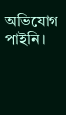অভিযোগ পাইনি।